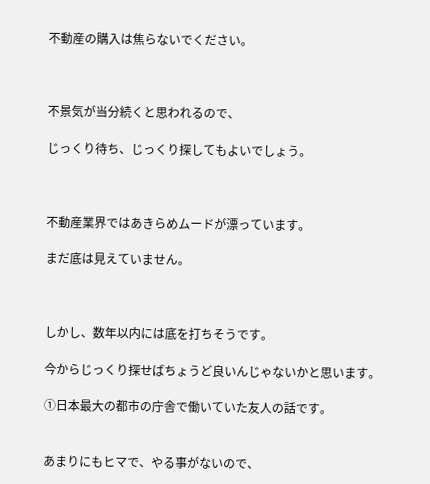不動産の購入は焦らないでください。



不景気が当分続くと思われるので、

じっくり待ち、じっくり探してもよいでしょう。



不動産業界ではあきらめムードが漂っています。

まだ底は見えていません。



しかし、数年以内には底を打ちそうです。

今からじっくり探せばちょうど良いんじゃないかと思います。

①日本最大の都市の庁舎で働いていた友人の話です。


あまりにもヒマで、やる事がないので、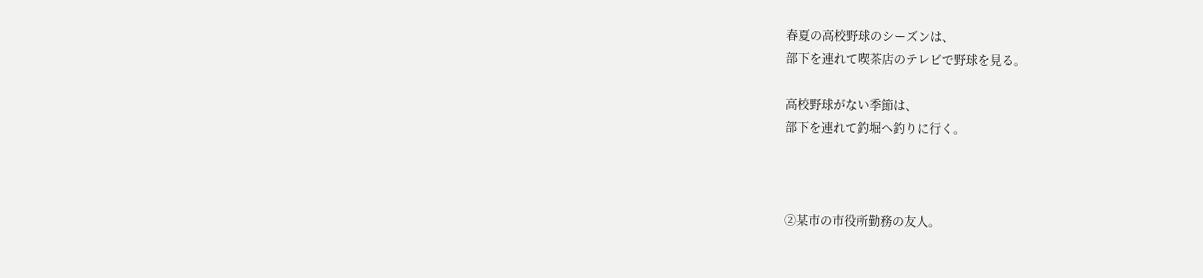春夏の高校野球のシーズンは、
部下を連れて喫茶店のテレビで野球を見る。

高校野球がない季節は、
部下を連れて釣堀へ釣りに行く。



②某市の市役所勤務の友人。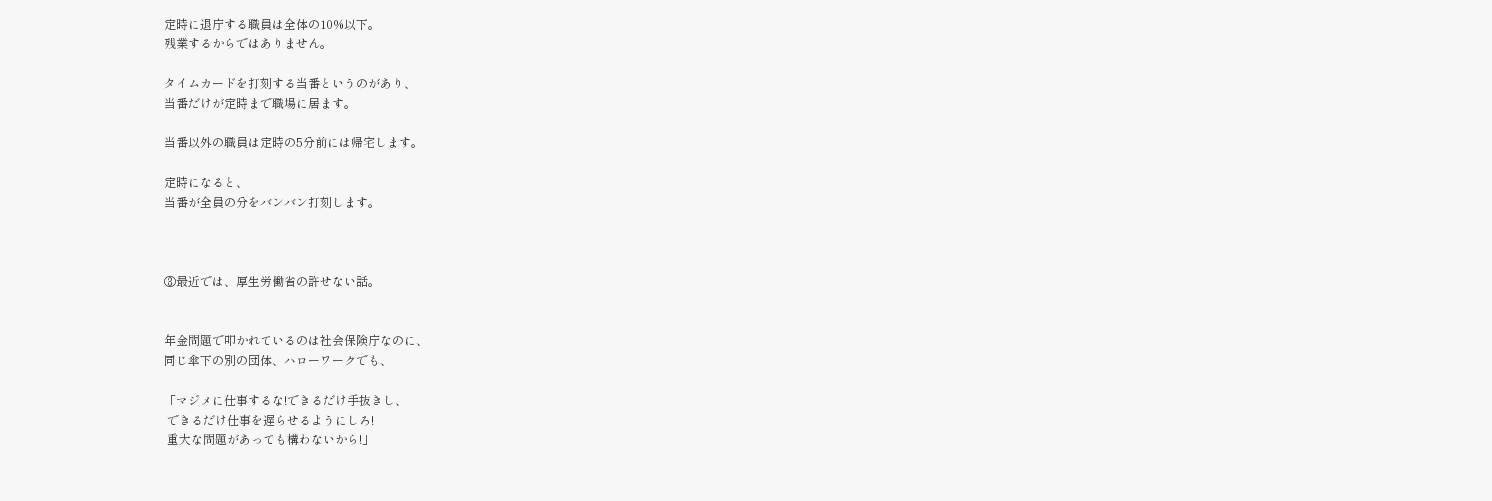定時に退庁する職員は全体の10%以下。
残業するからではありません。

タイムカードを打刻する当番というのがあり、
当番だけが定時まで職場に居ます。

当番以外の職員は定時の5分前には帰宅します。

定時になると、
当番が全員の分をバンバン打刻します。



③最近では、厚生労働省の許せない話。


年金問題で叩かれているのは社会保険庁なのに、
同じ傘下の別の団体、ハローワークでも、

「マジメに仕事するな!できるだけ手抜きし、
 できるだけ仕事を遅らせるようにしろ!
 重大な問題があっても構わないから!」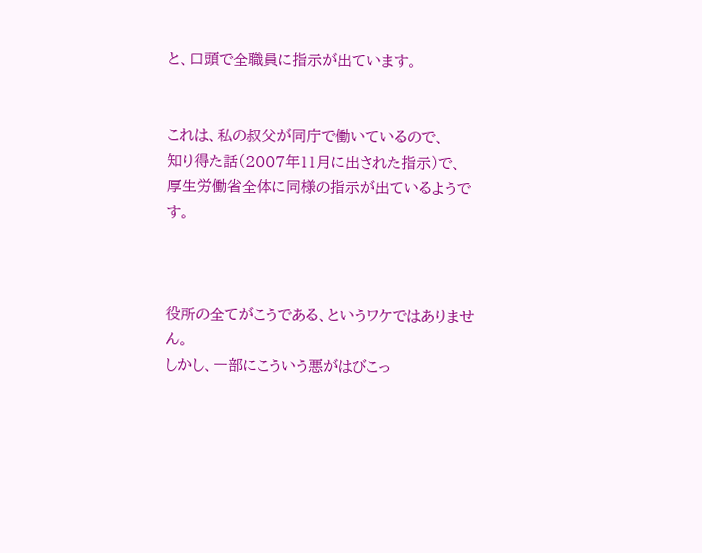と、口頭で全職員に指示が出ています。


これは、私の叔父が同庁で働いているので、
知り得た話(2007年11月に出された指示)で、
厚生労働省全体に同様の指示が出ているようです。



役所の全てがこうである、というワケではありません。
しかし、一部にこういう悪がはびこっ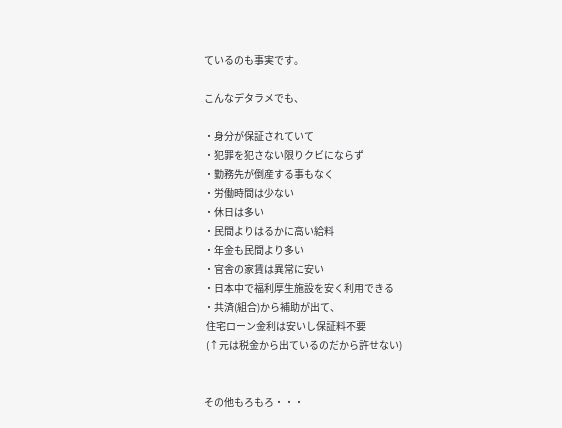ているのも事実です。

こんなデタラメでも、

・身分が保証されていて
・犯罪を犯さない限りクビにならず
・勤務先が倒産する事もなく
・労働時間は少ない
・休日は多い
・民間よりはるかに高い給料
・年金も民間より多い
・官舎の家賃は異常に安い
・日本中で福利厚生施設を安く利用できる
・共済(組合)から補助が出て、
 住宅ローン金利は安いし保証料不要
 (↑元は税金から出ているのだから許せない)


その他もろもろ・・・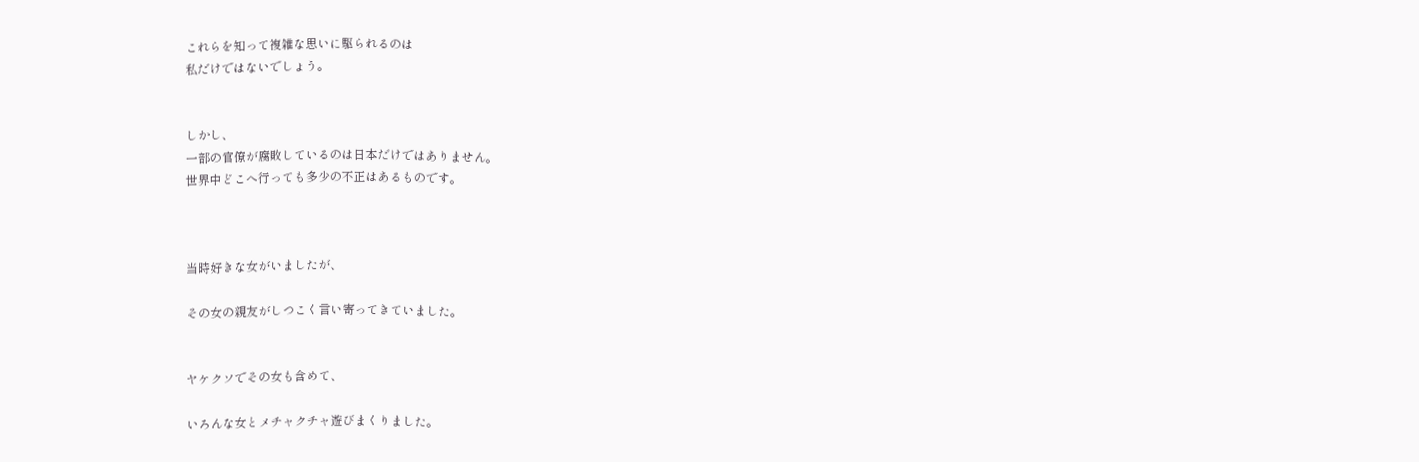これらを知って複雑な思いに駆られるのは
私だけではないでしょう。


しかし、
一部の官僚が腐敗しているのは日本だけではありません。
世界中どこへ行っても多少の不正はあるものです。



当時好きな女がいましたが、

その女の親友がしつこく言い寄ってきていました。


ヤケクソでその女も含めて、

いろんな女とメチャクチャ遊びまくりました。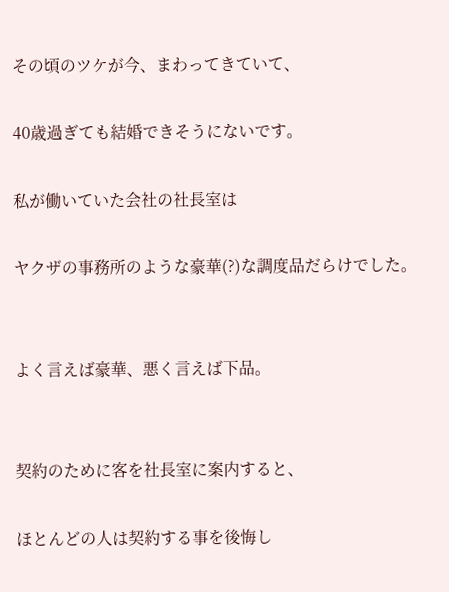その頃のツケが今、まわってきていて、

40歳過ぎても結婚できそうにないです。

私が働いていた会社の社長室は

ヤクザの事務所のような豪華(?)な調度品だらけでした。


よく言えば豪華、悪く言えば下品。


契約のために客を社長室に案内すると、

ほとんどの人は契約する事を後悔し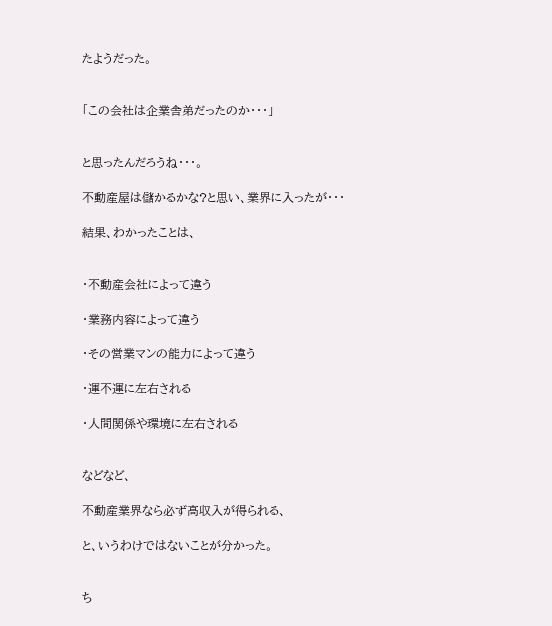たようだった。


「この会社は企業舎弟だったのか・・・」


と思ったんだろうね・・・。

不動産屋は儲かるかな?と思い、業界に入ったが・・・

結果、わかったことは、


・不動産会社によって違う

・業務内容によって違う

・その営業マンの能力によって違う

・運不運に左右される

・人間関係や環境に左右される


などなど、

不動産業界なら必ず高収入が得られる、

と、いうわけではないことが分かった。


ち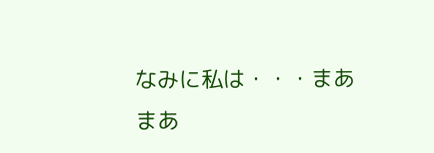なみに私は・・・まあまあ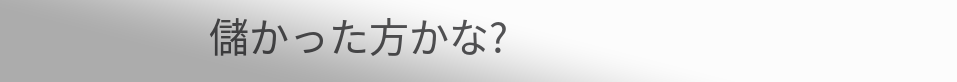儲かった方かな?